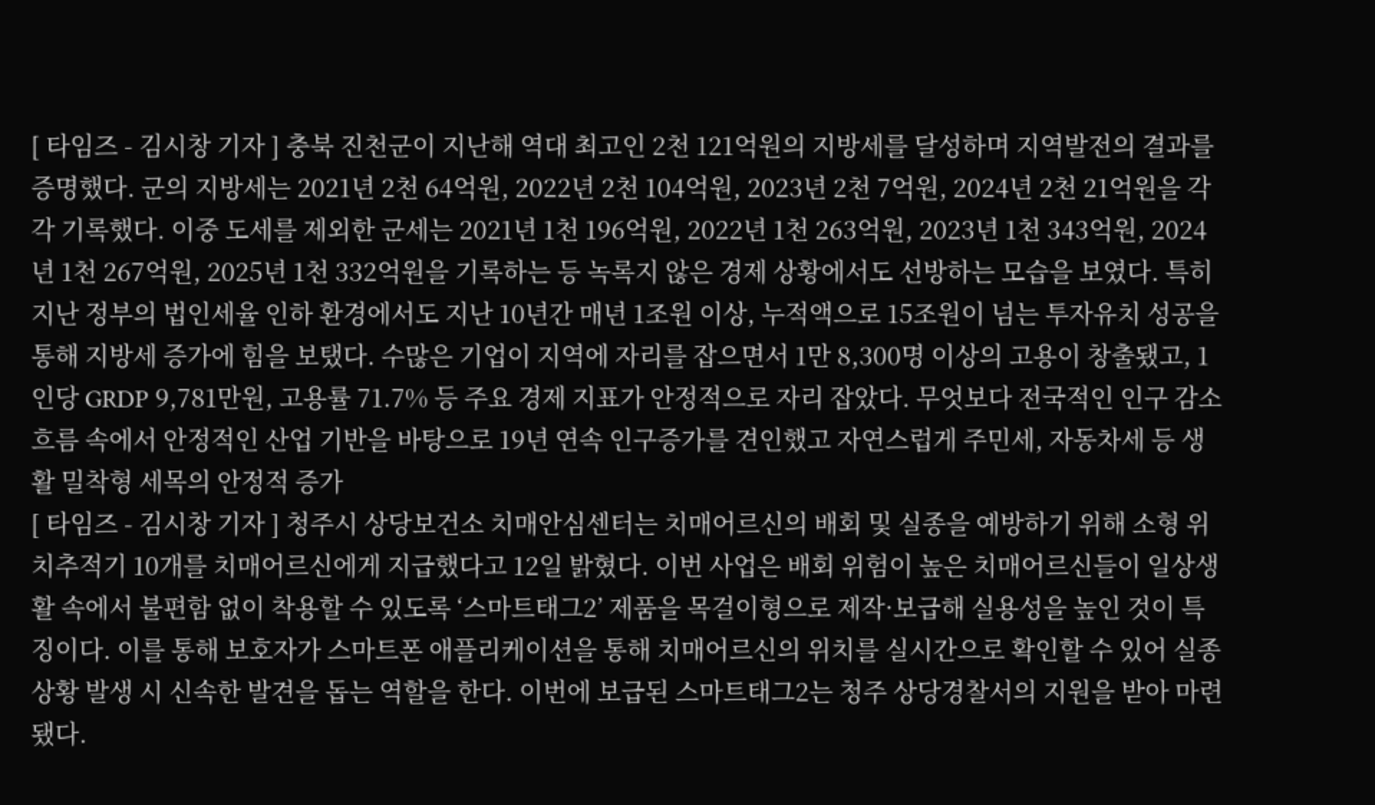[ 타임즈 - 김시창 기자 ] 충북 진천군이 지난해 역대 최고인 2천 121억원의 지방세를 달성하며 지역발전의 결과를 증명했다. 군의 지방세는 2021년 2천 64억원, 2022년 2천 104억원, 2023년 2천 7억원, 2024년 2천 21억원을 각각 기록했다. 이중 도세를 제외한 군세는 2021년 1천 196억원, 2022년 1천 263억원, 2023년 1천 343억원, 2024년 1천 267억원, 2025년 1천 332억원을 기록하는 등 녹록지 않은 경제 상황에서도 선방하는 모습을 보였다. 특히 지난 정부의 법인세율 인하 환경에서도 지난 10년간 매년 1조원 이상, 누적액으로 15조원이 넘는 투자유치 성공을 통해 지방세 증가에 힘을 보탰다. 수많은 기업이 지역에 자리를 잡으면서 1만 8,300명 이상의 고용이 창출됐고, 1인당 GRDP 9,781만원, 고용률 71.7% 등 주요 경제 지표가 안정적으로 자리 잡았다. 무엇보다 전국적인 인구 감소 흐름 속에서 안정적인 산업 기반을 바탕으로 19년 연속 인구증가를 견인했고 자연스럽게 주민세, 자동차세 등 생활 밀착형 세목의 안정적 증가
[ 타임즈 - 김시창 기자 ] 청주시 상당보건소 치매안심센터는 치매어르신의 배회 및 실종을 예방하기 위해 소형 위치추적기 10개를 치매어르신에게 지급했다고 12일 밝혔다. 이번 사업은 배회 위험이 높은 치매어르신들이 일상생활 속에서 불편함 없이 착용할 수 있도록 ‘스마트태그2’ 제품을 목걸이형으로 제작·보급해 실용성을 높인 것이 특징이다. 이를 통해 보호자가 스마트폰 애플리케이션을 통해 치매어르신의 위치를 실시간으로 확인할 수 있어 실종 상황 발생 시 신속한 발견을 돕는 역할을 한다. 이번에 보급된 스마트태그2는 청주 상당경찰서의 지원을 받아 마련됐다.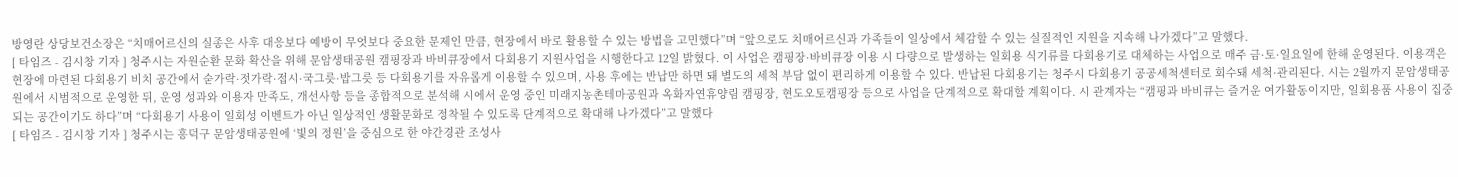방영란 상당보건소장은 “치매어르신의 실종은 사후 대응보다 예방이 무엇보다 중요한 문제인 만큼, 현장에서 바로 활용할 수 있는 방법을 고민했다”며 “앞으로도 치매어르신과 가족들이 일상에서 체감할 수 있는 실질적인 지원을 지속해 나가겠다”고 말했다.
[ 타임즈 - 김시창 기자 ] 청주시는 자원순환 문화 확산을 위해 문암생태공원 캠핑장과 바비큐장에서 다회용기 지원사업을 시행한다고 12일 밝혔다. 이 사업은 캠핑장·바비큐장 이용 시 다량으로 발생하는 일회용 식기류를 다회용기로 대체하는 사업으로 매주 금·토·일요일에 한해 운영된다. 이용객은 현장에 마련된 다회용기 비치 공간에서 숟가락·젓가락·접시·국그릇·밥그릇 등 다회용기를 자유롭게 이용할 수 있으며, 사용 후에는 반납만 하면 돼 별도의 세척 부담 없이 편리하게 이용할 수 있다. 반납된 다회용기는 청주시 다회용기 공공세척센터로 회수돼 세척·관리된다. 시는 2월까지 문암생태공원에서 시범적으로 운영한 뒤, 운영 성과와 이용자 만족도, 개선사항 등을 종합적으로 분석해 시에서 운영 중인 미래지농촌테마공원과 옥화자연휴양림 캠핑장, 현도오토캠핑장 등으로 사업을 단계적으로 확대할 계획이다. 시 관계자는 “캠핑과 바비큐는 즐거운 여가활동이지만, 일회용품 사용이 집중되는 공간이기도 하다”며 “다회용기 사용이 일회성 이벤트가 아닌 일상적인 생활문화로 정착될 수 있도록 단계적으로 확대해 나가겠다”고 말했다
[ 타임즈 - 김시창 기자 ] 청주시는 흥덕구 문암생태공원에 ‘빛의 정원’을 중심으로 한 야간경관 조성사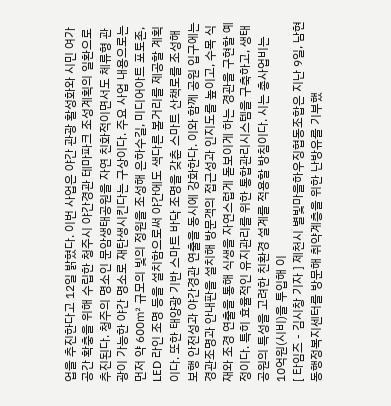업을 추진한다고 12일 밝혔다. 이번 사업은 야간 관광 활성화와 시민 여가공간 확충을 위해 수립한 청주시 야간경관 테마파크 조성계획의 일환으로 추진된다. 청주의 명소인 문암생태공원을 자연 친화적이면서도 체류형 관광이 가능한 야간 명소로 재탄생시킨다는 구상이다. 주요 사업 내용으로는 먼저 약 600㎡ 규모의 빛의 정원을 조성해 은하수길, 미디어아트 포토존, LED 라인 조명 등을 설치함으로써 야간에도 색다른 볼거리를 제공할 계획이다. 또한 태양광 기반 스마트 바닥 조명을 갖춘 스마트 산책로를 조성해 보행 안전성과 야간경관 연출을 동시에 강화한다. 이와 함께 공원 입구에는 경관조명과 안내판을 설치해 방문객의 접근성과 인지도를 높이고, 수목 식재와 조경 연출을 통해 식생을 자연스럽게 돋보이게 하는 경관을 구현할 예정이다. 특히 효율적인 유지관리를 위한 통합관리시스템을 구축하고, 생태공원의 특성을 고려한 친환경 설계를 적용할 방침이다. 시는 총사업비는 10억원(시비)을 투입해 이
[ 타임즈 - 김시창 기자 ] 제천시 별빛마을하우징협동조합은 지난 9일, 남현동행정복지센터를 방문해 취약계층을 위한 난방유를 기부했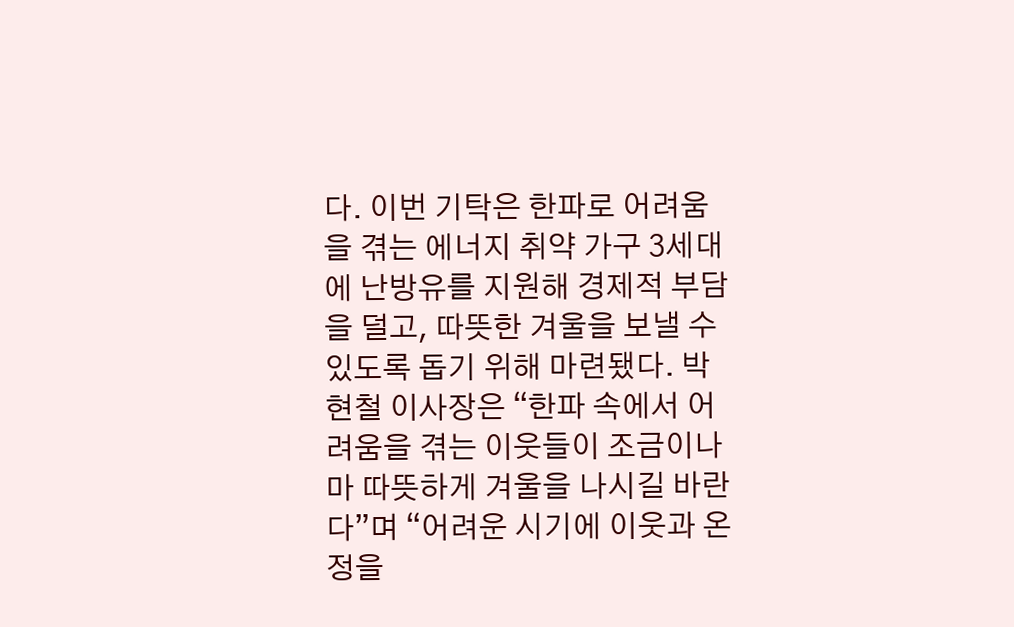다. 이번 기탁은 한파로 어려움을 겪는 에너지 취약 가구 3세대에 난방유를 지원해 경제적 부담을 덜고, 따뜻한 겨울을 보낼 수 있도록 돕기 위해 마련됐다. 박현철 이사장은 “한파 속에서 어려움을 겪는 이웃들이 조금이나마 따뜻하게 겨울을 나시길 바란다”며 “어려운 시기에 이웃과 온정을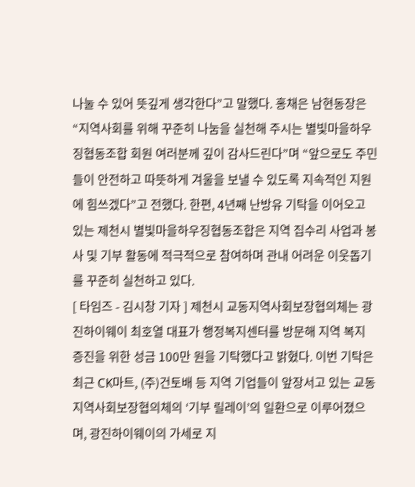나눌 수 있어 뜻깊게 생각한다”고 말했다. 홍채은 남현동장은 “지역사회를 위해 꾸준히 나눔을 실천해 주시는 별빛마을하우징협동조합 회원 여러분께 깊이 감사드린다”며 “앞으로도 주민들이 안전하고 따뜻하게 겨울을 보낼 수 있도록 지속적인 지원에 힘쓰겠다”고 전했다. 한편, 4년째 난방유 기탁을 이어오고 있는 제천시 별빛마을하우징협동조합은 지역 집수리 사업과 봉사 및 기부 활동에 적극적으로 참여하며 관내 어려운 이웃돕기를 꾸준히 실천하고 있다.
[ 타임즈 - 김시창 기자 ] 제천시 교동지역사회보장협의체는 광진하이웨이 최호열 대표가 행정복지센터를 방문해 지역 복지 증진을 위한 성금 100만 원을 기탁했다고 밝혔다. 이번 기탁은 최근 CK마트, (주)건토배 등 지역 기업들이 앞장서고 있는 교동지역사회보장협의체의 ‘기부 릴레이’의 일환으로 이루어졌으며, 광진하이웨이의 가세로 지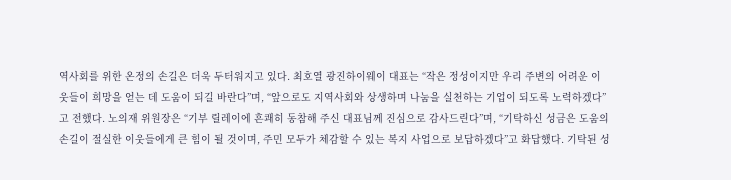역사회를 위한 온정의 손길은 더욱 두터워지고 있다. 최호열 광진하이웨이 대표는 “작은 정성이지만 우리 주변의 어려운 이웃들이 희망을 얻는 데 도움이 되길 바란다”며, “앞으로도 지역사회와 상생하며 나눔을 실천하는 기업이 되도록 노력하겠다”고 전했다. 노의재 위원장은 “기부 릴레이에 흔쾌히 동참해 주신 대표님께 진심으로 감사드린다”며, “기탁하신 성금은 도움의 손길이 절실한 이웃들에게 큰 힘이 될 것이며, 주민 모두가 체감할 수 있는 복지 사업으로 보답하겠다”고 화답했다. 기탁된 성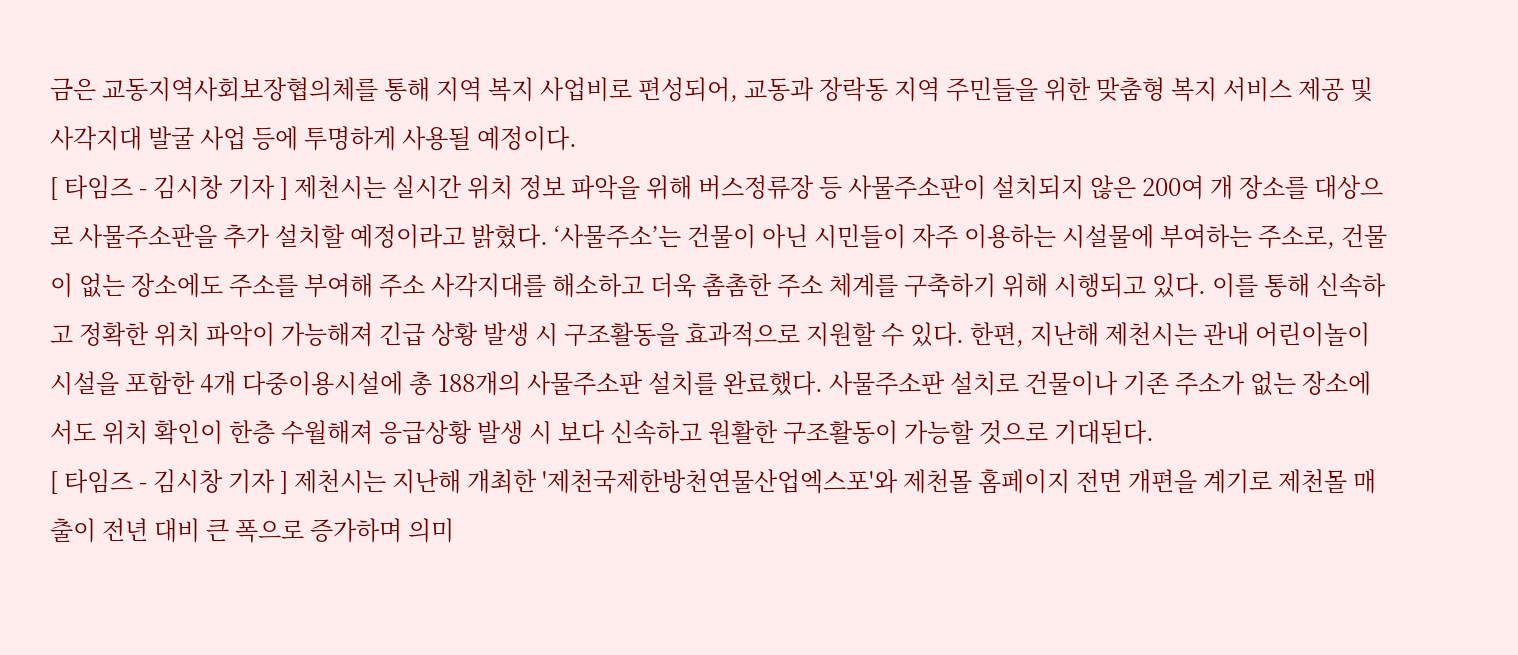금은 교동지역사회보장협의체를 통해 지역 복지 사업비로 편성되어, 교동과 장락동 지역 주민들을 위한 맞춤형 복지 서비스 제공 및 사각지대 발굴 사업 등에 투명하게 사용될 예정이다.
[ 타임즈 - 김시창 기자 ] 제천시는 실시간 위치 정보 파악을 위해 버스정류장 등 사물주소판이 설치되지 않은 200여 개 장소를 대상으로 사물주소판을 추가 설치할 예정이라고 밝혔다. ‘사물주소’는 건물이 아닌 시민들이 자주 이용하는 시설물에 부여하는 주소로, 건물이 없는 장소에도 주소를 부여해 주소 사각지대를 해소하고 더욱 촘촘한 주소 체계를 구축하기 위해 시행되고 있다. 이를 통해 신속하고 정확한 위치 파악이 가능해져 긴급 상황 발생 시 구조활동을 효과적으로 지원할 수 있다. 한편, 지난해 제천시는 관내 어린이놀이시설을 포함한 4개 다중이용시설에 총 188개의 사물주소판 설치를 완료했다. 사물주소판 설치로 건물이나 기존 주소가 없는 장소에서도 위치 확인이 한층 수월해져 응급상황 발생 시 보다 신속하고 원활한 구조활동이 가능할 것으로 기대된다.
[ 타임즈 - 김시창 기자 ] 제천시는 지난해 개최한 '제천국제한방천연물산업엑스포'와 제천몰 홈페이지 전면 개편을 계기로 제천몰 매출이 전년 대비 큰 폭으로 증가하며 의미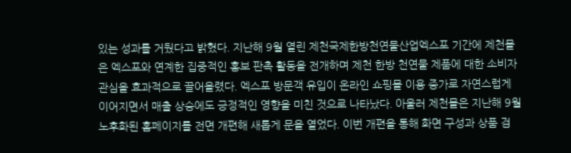있는 성과를 거뒀다고 밝혔다. 지난해 9월 열린 제천국제한방천연물산업엑스포 기간에 제천몰은 엑스포와 연계한 집중적인 홍보 판촉 활동을 전개하며 제천 한방 천연물 제품에 대한 소비자 관심을 효과적으로 끌어올렸다. 엑스포 방문객 유입이 온라인 쇼핑몰 이용 증가로 자연스럽게 이어지면서 매출 상승에도 긍정적인 영향을 미친 것으로 나타났다. 아울러 제천몰은 지난해 9월 노후화된 홈페이지를 전면 개편해 새롭게 문을 열었다. 이번 개편을 통해 화면 구성과 상품 검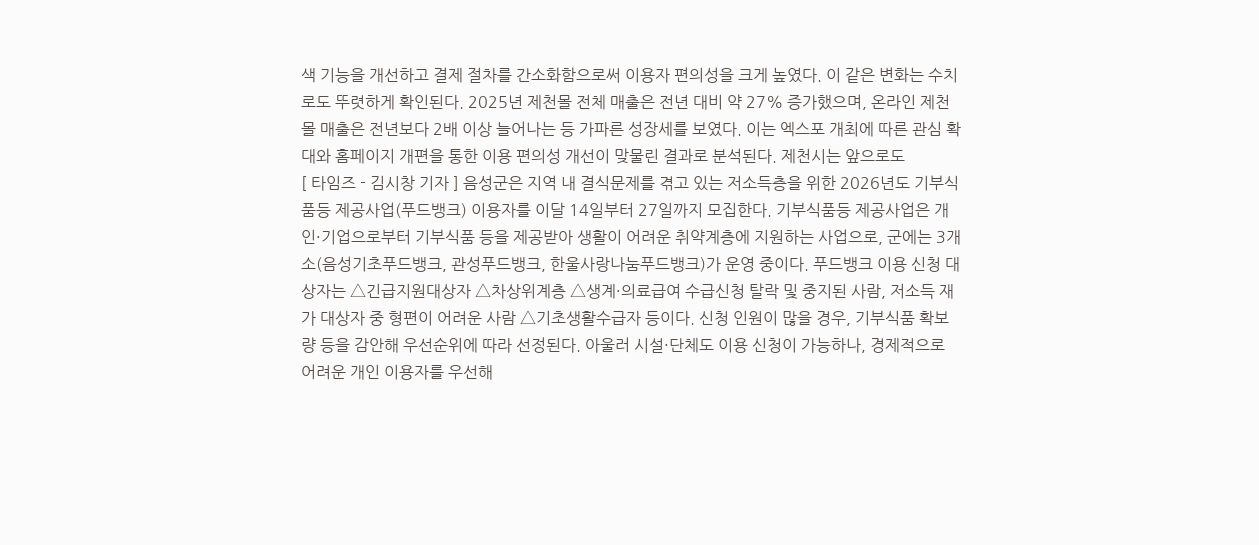색 기능을 개선하고 결제 절차를 간소화함으로써 이용자 편의성을 크게 높였다. 이 같은 변화는 수치로도 뚜렷하게 확인된다. 2025년 제천몰 전체 매출은 전년 대비 약 27% 증가했으며, 온라인 제천몰 매출은 전년보다 2배 이상 늘어나는 등 가파른 성장세를 보였다. 이는 엑스포 개최에 따른 관심 확대와 홈페이지 개편을 통한 이용 편의성 개선이 맞물린 결과로 분석된다. 제천시는 앞으로도
[ 타임즈 - 김시창 기자 ] 음성군은 지역 내 결식문제를 겪고 있는 저소득층을 위한 2026년도 기부식품등 제공사업(푸드뱅크) 이용자를 이달 14일부터 27일까지 모집한다. 기부식품등 제공사업은 개인·기업으로부터 기부식품 등을 제공받아 생활이 어려운 취약계층에 지원하는 사업으로, 군에는 3개소(음성기초푸드뱅크, 관성푸드뱅크, 한울사랑나눔푸드뱅크)가 운영 중이다. 푸드뱅크 이용 신청 대상자는 △긴급지원대상자 △차상위계층 △생계·의료급여 수급신청 탈락 및 중지된 사람, 저소득 재가 대상자 중 형편이 어려운 사람 △기초생활수급자 등이다. 신청 인원이 많을 경우, 기부식품 확보량 등을 감안해 우선순위에 따라 선정된다. 아울러 시설·단체도 이용 신청이 가능하나, 경제적으로 어려운 개인 이용자를 우선해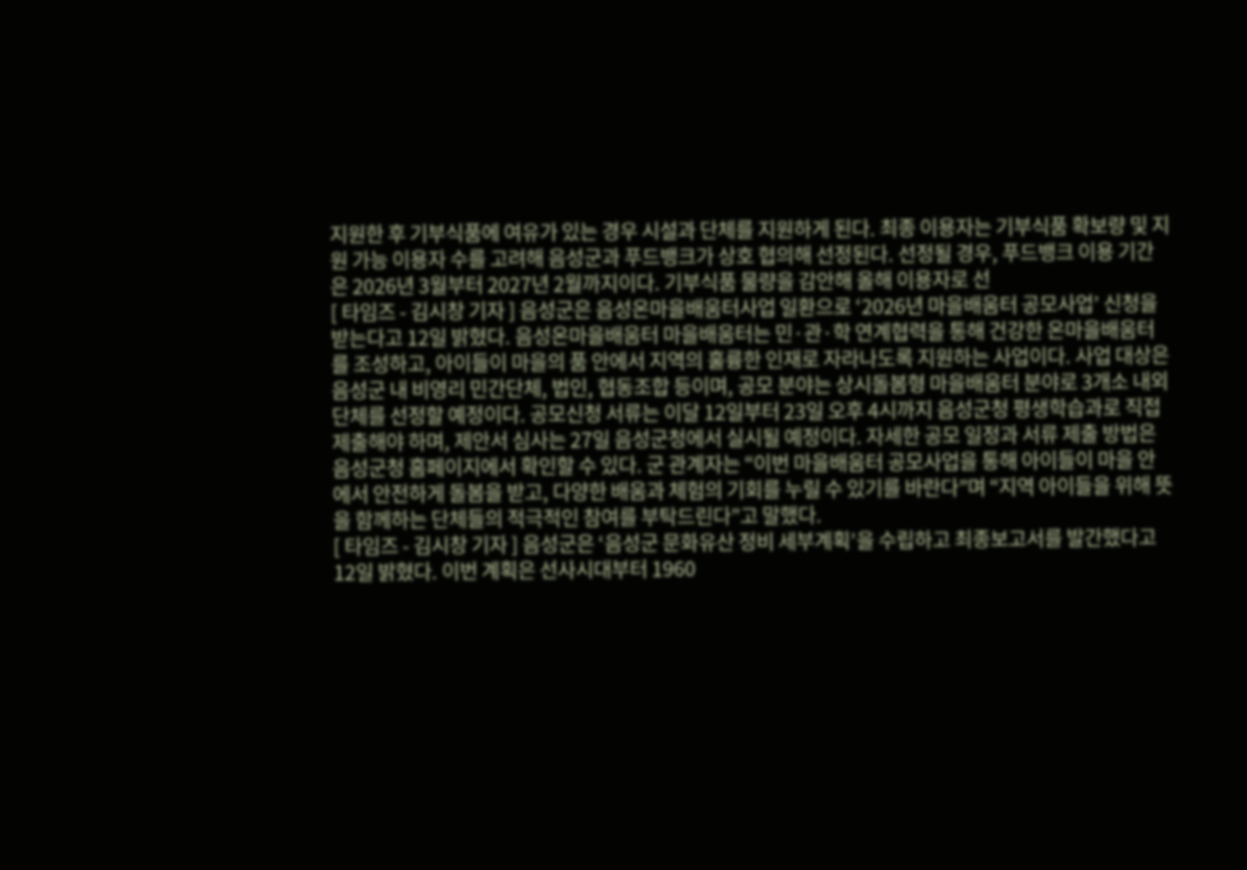지원한 후 기부식품에 여유가 있는 경우 시설과 단체를 지원하게 된다. 최종 이용자는 기부식품 확보량 및 지원 가능 이용자 수를 고려해 음성군과 푸드뱅크가 상호 협의해 선정된다. 선정될 경우, 푸드뱅크 이용 기간은 2026년 3월부터 2027년 2월까지이다. 기부식품 물량을 감안해 올해 이용자로 선
[ 타임즈 - 김시창 기자 ] 음성군은 음성온마을배움터사업 일환으로 ‘2026년 마을배움터 공모사업’ 신청을 받는다고 12일 밝혔다. 음성온마을배움터 마을배움터는 민·관·학 연계협력을 통해 건강한 온마을배움터를 조성하고, 아이들이 마을의 품 안에서 지역의 훌륭한 인재로 자라나도록 지원하는 사업이다. 사업 대상은 음성군 내 비영리 민간단체, 법인, 협동조합 등이며, 공모 분야는 상시돌봄형 마을배움터 분야로 3개소 내외 단체를 선정할 예정이다. 공모신청 서류는 이달 12일부터 23일 오후 4시까지 음성군청 평생학습과로 직접 제출해야 하며, 제안서 심사는 27일 음성군청에서 실시될 예정이다. 자세한 공모 일정과 서류 제출 방법은 음성군청 홈페이지에서 확인할 수 있다. 군 관계자는 “이번 마을배움터 공모사업을 통해 아이들이 마을 안에서 안전하게 돌봄을 받고, 다양한 배움과 체험의 기회를 누릴 수 있기를 바란다”며 “지역 아이들을 위해 뜻을 함께하는 단체들의 적극적인 참여를 부탁드린다”고 말했다.
[ 타임즈 - 김시창 기자 ] 음성군은 ‘음성군 문화유산 정비 세부계획’을 수립하고 최종보고서를 발간했다고 12일 밝혔다. 이번 계획은 선사시대부터 1960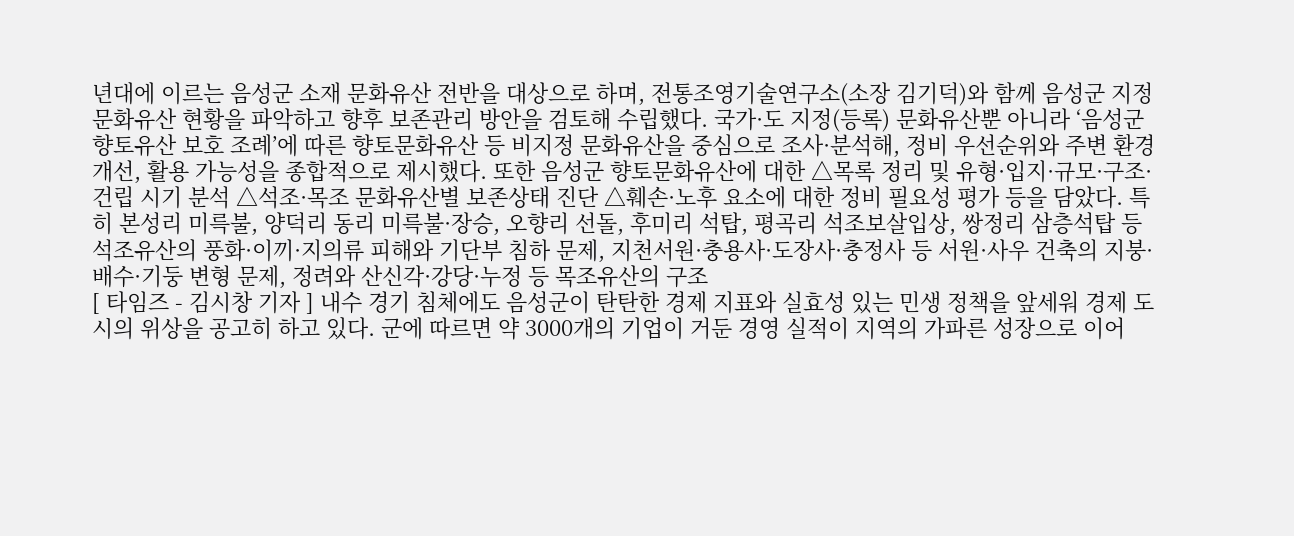년대에 이르는 음성군 소재 문화유산 전반을 대상으로 하며, 전통조영기술연구소(소장 김기덕)와 함께 음성군 지정 문화유산 현황을 파악하고 향후 보존관리 방안을 검토해 수립했다. 국가·도 지정(등록) 문화유산뿐 아니라 ‘음성군 향토유산 보호 조례’에 따른 향토문화유산 등 비지정 문화유산을 중심으로 조사·분석해, 정비 우선순위와 주변 환경 개선, 활용 가능성을 종합적으로 제시했다. 또한 음성군 향토문화유산에 대한 △목록 정리 및 유형·입지·규모·구조·건립 시기 분석 △석조·목조 문화유산별 보존상태 진단 △훼손·노후 요소에 대한 정비 필요성 평가 등을 담았다. 특히 본성리 미륵불, 양덕리 동리 미륵불·장승, 오향리 선돌, 후미리 석탑, 평곡리 석조보살입상, 쌍정리 삼층석탑 등 석조유산의 풍화·이끼·지의류 피해와 기단부 침하 문제, 지천서원·충용사·도장사·충정사 등 서원·사우 건축의 지붕·배수·기둥 변형 문제, 정려와 산신각·강당·누정 등 목조유산의 구조
[ 타임즈 - 김시창 기자 ] 내수 경기 침체에도 음성군이 탄탄한 경제 지표와 실효성 있는 민생 정책을 앞세워 경제 도시의 위상을 공고히 하고 있다. 군에 따르면 약 3000개의 기업이 거둔 경영 실적이 지역의 가파른 성장으로 이어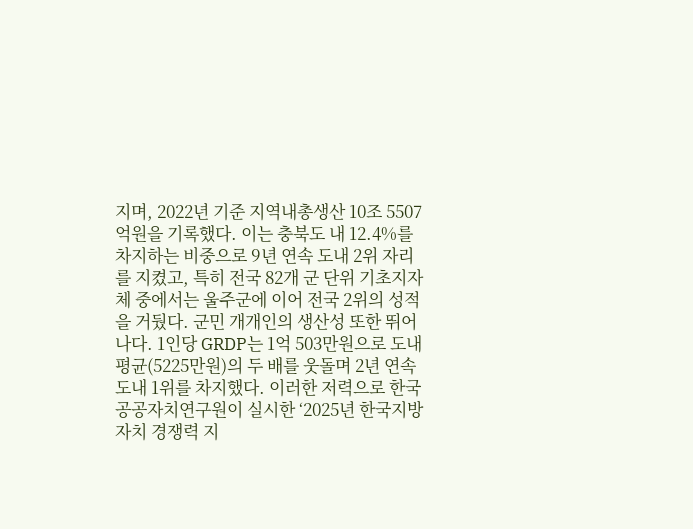지며, 2022년 기준 지역내총생산 10조 5507억원을 기록했다. 이는 충북도 내 12.4%를 차지하는 비중으로 9년 연속 도내 2위 자리를 지켰고, 특히 전국 82개 군 단위 기초지자체 중에서는 울주군에 이어 전국 2위의 성적을 거뒀다. 군민 개개인의 생산성 또한 뛰어나다. 1인당 GRDP는 1억 503만원으로 도내 평균(5225만원)의 두 배를 웃돌며 2년 연속 도내 1위를 차지했다. 이러한 저력으로 한국공공자치연구원이 실시한 ‘2025년 한국지방자치 경쟁력 지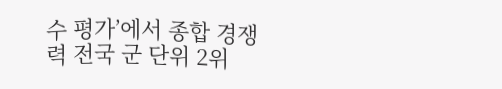수 평가’에서 종합 경쟁력 전국 군 단위 2위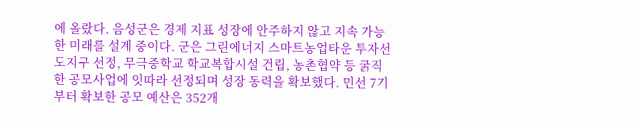에 올랐다. 음성군은 경제 지표 성장에 안주하지 않고 지속 가능한 미래를 설계 중이다. 군은 그린에너지 스마트농업타운 투자선도지구 선정, 무극중학교 학교복합시설 건립, 농촌협약 등 굵직한 공모사업에 잇따라 선정되며 성장 동력을 확보했다. 민선 7기부터 확보한 공모 예산은 352개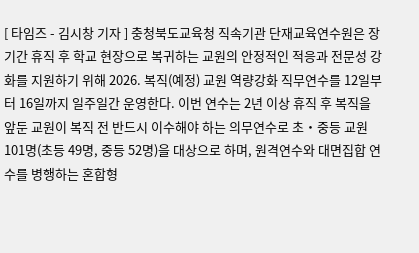[ 타임즈 - 김시창 기자 ] 충청북도교육청 직속기관 단재교육연수원은 장기간 휴직 후 학교 현장으로 복귀하는 교원의 안정적인 적응과 전문성 강화를 지원하기 위해 2026. 복직(예정) 교원 역량강화 직무연수를 12일부터 16일까지 일주일간 운영한다. 이번 연수는 2년 이상 휴직 후 복직을 앞둔 교원이 복직 전 반드시 이수해야 하는 의무연수로 초‧중등 교원 101명(초등 49명, 중등 52명)을 대상으로 하며, 원격연수와 대면집합 연수를 병행하는 혼합형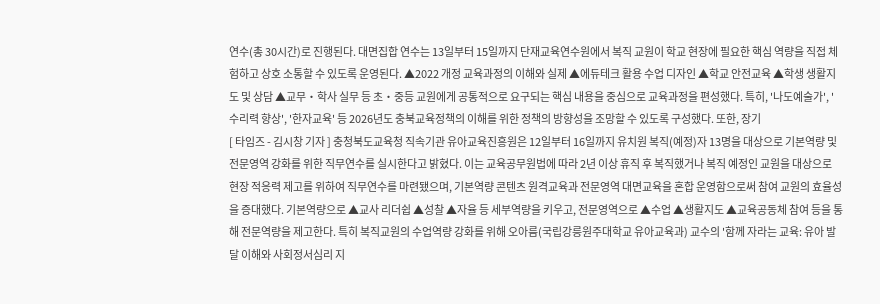연수(총 30시간)로 진행된다. 대면집합 연수는 13일부터 15일까지 단재교육연수원에서 복직 교원이 학교 현장에 필요한 핵심 역량을 직접 체험하고 상호 소통할 수 있도록 운영된다. ▲2022 개정 교육과정의 이해와 실제 ▲에듀테크 활용 수업 디자인 ▲학교 안전교육 ▲학생 생활지도 및 상담 ▲교무‧학사 실무 등 초‧중등 교원에게 공통적으로 요구되는 핵심 내용을 중심으로 교육과정을 편성했다. 특히, '나도예술가', '수리력 향상', '한자교육' 등 2026년도 충북교육정책의 이해를 위한 정책의 방향성을 조망할 수 있도록 구성했다. 또한, 장기
[ 타임즈 - 김시창 기자 ] 충청북도교육청 직속기관 유아교육진흥원은 12일부터 16일까지 유치원 복직(예정)자 13명을 대상으로 기본역량 및 전문영역 강화를 위한 직무연수를 실시한다고 밝혔다. 이는 교육공무원법에 따라 2년 이상 휴직 후 복직했거나 복직 예정인 교원을 대상으로 현장 적응력 제고를 위하여 직무연수를 마련됐으며, 기본역량 콘텐츠 원격교육과 전문영역 대면교육을 혼합 운영함으로써 참여 교원의 효율성을 증대했다. 기본역량으로 ▲교사 리더쉽 ▲성찰 ▲자율 등 세부역량을 키우고, 전문영역으로 ▲수업 ▲생활지도 ▲교육공동체 참여 등을 통해 전문역량을 제고한다. 특히 복직교원의 수업역량 강화를 위해 오아름(국립강릉원주대학교 유아교육과) 교수의 '함께 자라는 교육: 유아 발달 이해와 사회정서심리 지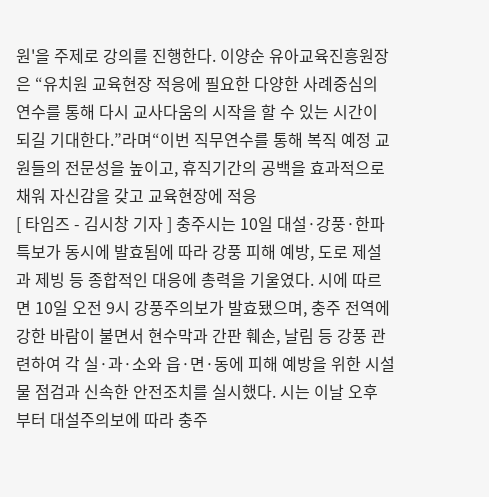원'을 주제로 강의를 진행한다. 이양순 유아교육진흥원장은 “유치원 교육현장 적응에 필요한 다양한 사례중심의 연수를 통해 다시 교사다움의 시작을 할 수 있는 시간이 되길 기대한다.”라며“이번 직무연수를 통해 복직 예정 교원들의 전문성을 높이고, 휴직기간의 공백을 효과적으로 채워 자신감을 갖고 교육현장에 적응
[ 타임즈 - 김시창 기자 ] 충주시는 10일 대설·강풍·한파 특보가 동시에 발효됨에 따라 강풍 피해 예방, 도로 제설과 제빙 등 종합적인 대응에 총력을 기울였다. 시에 따르면 10일 오전 9시 강풍주의보가 발효됐으며, 충주 전역에 강한 바람이 불면서 현수막과 간판 훼손, 날림 등 강풍 관련하여 각 실·과·소와 읍·면·동에 피해 예방을 위한 시설물 점검과 신속한 안전조치를 실시했다. 시는 이날 오후 부터 대설주의보에 따라 충주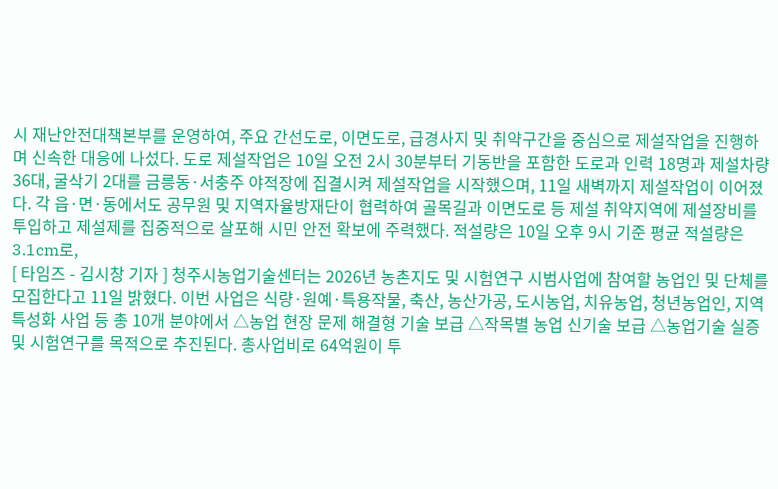시 재난안전대책본부를 운영하여, 주요 간선도로, 이면도로, 급경사지 및 취약구간을 중심으로 제설작업을 진행하며 신속한 대응에 나섰다. 도로 제설작업은 10일 오전 2시 30분부터 기동반을 포함한 도로과 인력 18명과 제설차량 36대, 굴삭기 2대를 금릉동·서충주 야적장에 집결시켜 제설작업을 시작했으며, 11일 새벽까지 제설작업이 이어졌다. 각 읍·면·동에서도 공무원 및 지역자율방재단이 협력하여 골목길과 이면도로 등 제설 취약지역에 제설장비를 투입하고 제설제를 집중적으로 살포해 시민 안전 확보에 주력했다. 적설량은 10일 오후 9시 기준 평균 적설량은 3.1cm로,
[ 타임즈 - 김시창 기자 ] 청주시농업기술센터는 2026년 농촌지도 및 시험연구 시범사업에 참여할 농업인 및 단체를 모집한다고 11일 밝혔다. 이번 사업은 식량·원예·특용작물, 축산, 농산가공, 도시농업, 치유농업, 청년농업인, 지역특성화 사업 등 총 10개 분야에서 △농업 현장 문제 해결형 기술 보급 △작목별 농업 신기술 보급 △농업기술 실증 및 시험연구를 목적으로 추진된다. 총사업비로 64억원이 투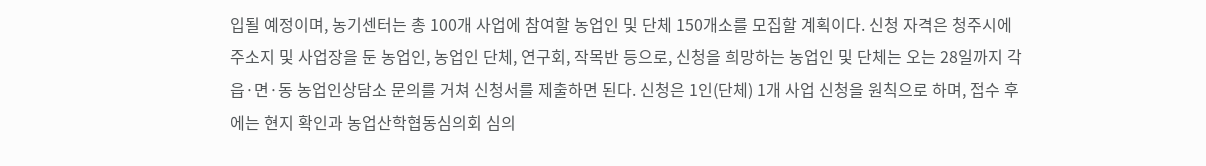입될 예정이며, 농기센터는 총 100개 사업에 참여할 농업인 및 단체 150개소를 모집할 계획이다. 신청 자격은 청주시에 주소지 및 사업장을 둔 농업인, 농업인 단체, 연구회, 작목반 등으로, 신청을 희망하는 농업인 및 단체는 오는 28일까지 각 읍·면·동 농업인상담소 문의를 거쳐 신청서를 제출하면 된다. 신청은 1인(단체) 1개 사업 신청을 원칙으로 하며, 접수 후에는 현지 확인과 농업산학협동심의회 심의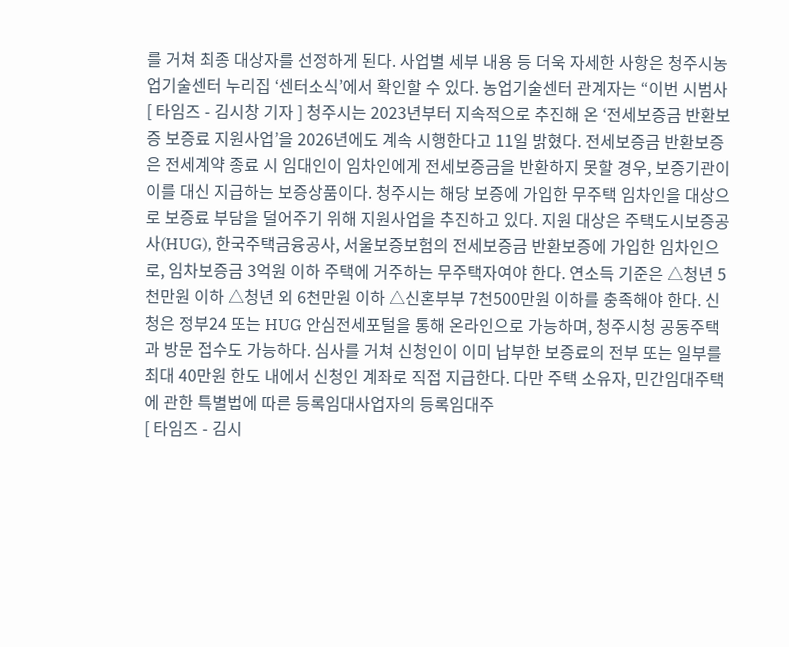를 거쳐 최종 대상자를 선정하게 된다. 사업별 세부 내용 등 더욱 자세한 사항은 청주시농업기술센터 누리집 ‘센터소식’에서 확인할 수 있다. 농업기술센터 관계자는 “이번 시범사
[ 타임즈 - 김시창 기자 ] 청주시는 2023년부터 지속적으로 추진해 온 ‘전세보증금 반환보증 보증료 지원사업’을 2026년에도 계속 시행한다고 11일 밝혔다. 전세보증금 반환보증은 전세계약 종료 시 임대인이 임차인에게 전세보증금을 반환하지 못할 경우, 보증기관이 이를 대신 지급하는 보증상품이다. 청주시는 해당 보증에 가입한 무주택 임차인을 대상으로 보증료 부담을 덜어주기 위해 지원사업을 추진하고 있다. 지원 대상은 주택도시보증공사(HUG), 한국주택금융공사, 서울보증보험의 전세보증금 반환보증에 가입한 임차인으로, 임차보증금 3억원 이하 주택에 거주하는 무주택자여야 한다. 연소득 기준은 △청년 5천만원 이하 △청년 외 6천만원 이하 △신혼부부 7천500만원 이하를 충족해야 한다. 신청은 정부24 또는 HUG 안심전세포털을 통해 온라인으로 가능하며, 청주시청 공동주택과 방문 접수도 가능하다. 심사를 거쳐 신청인이 이미 납부한 보증료의 전부 또는 일부를 최대 40만원 한도 내에서 신청인 계좌로 직접 지급한다. 다만 주택 소유자, 민간임대주택에 관한 특별법에 따른 등록임대사업자의 등록임대주
[ 타임즈 - 김시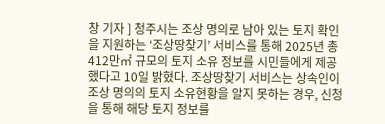창 기자 ] 청주시는 조상 명의로 남아 있는 토지 확인을 지원하는 ‘조상땅찾기’ 서비스를 통해 2025년 총 412만㎡ 규모의 토지 소유 정보를 시민들에게 제공했다고 10일 밝혔다. 조상땅찾기 서비스는 상속인이 조상 명의의 토지 소유현황을 알지 못하는 경우, 신청을 통해 해당 토지 정보를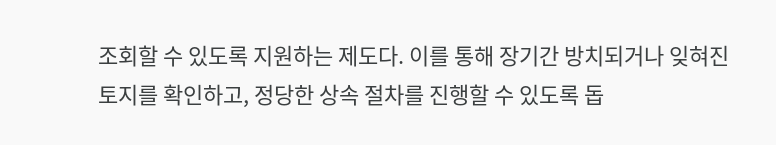조회할 수 있도록 지원하는 제도다. 이를 통해 장기간 방치되거나 잊혀진 토지를 확인하고, 정당한 상속 절차를 진행할 수 있도록 돕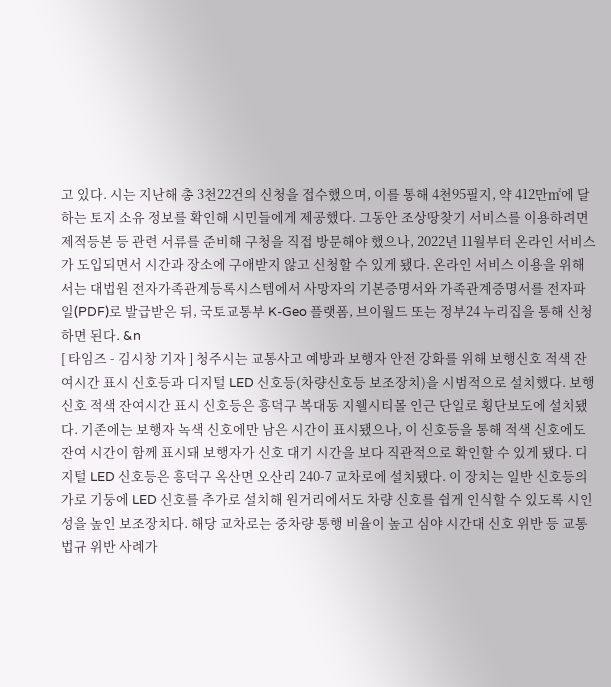고 있다. 시는 지난해 총 3천22건의 신청을 접수했으며, 이를 통해 4천95필지, 약 412만㎡에 달하는 토지 소유 정보를 확인해 시민들에게 제공했다. 그동안 조상땅찾기 서비스를 이용하려면 제적등본 등 관련 서류를 준비해 구청을 직접 방문해야 했으나, 2022년 11월부터 온라인 서비스가 도입되면서 시간과 장소에 구애받지 않고 신청할 수 있게 됐다. 온라인 서비스 이용을 위해서는 대법원 전자가족관계등록시스템에서 사망자의 기본증명서와 가족관계증명서를 전자파일(PDF)로 발급받은 뒤, 국토교통부 K-Geo 플랫폼, 브이월드 또는 정부24 누리집을 통해 신청하면 된다. &n
[ 타임즈 - 김시창 기자 ] 청주시는 교통사고 예방과 보행자 안전 강화를 위해 보행신호 적색 잔여시간 표시 신호등과 디지털 LED 신호등(차량신호등 보조장치)을 시범적으로 설치했다. 보행신호 적색 잔여시간 표시 신호등은 흥덕구 복대동 지웰시티몰 인근 단일로 횡단보도에 설치됐다. 기존에는 보행자 녹색 신호에만 남은 시간이 표시됐으나, 이 신호등을 통해 적색 신호에도 잔여 시간이 함께 표시돼 보행자가 신호 대기 시간을 보다 직관적으로 확인할 수 있게 됐다. 디지털 LED 신호등은 흥덕구 옥산면 오산리 240-7 교차로에 설치됐다. 이 장치는 일반 신호등의 가로 기둥에 LED 신호를 추가로 설치해 원거리에서도 차량 신호를 쉽게 인식할 수 있도록 시인성을 높인 보조장치다. 해당 교차로는 중차량 통행 비율이 높고 심야 시간대 신호 위반 등 교통법규 위반 사례가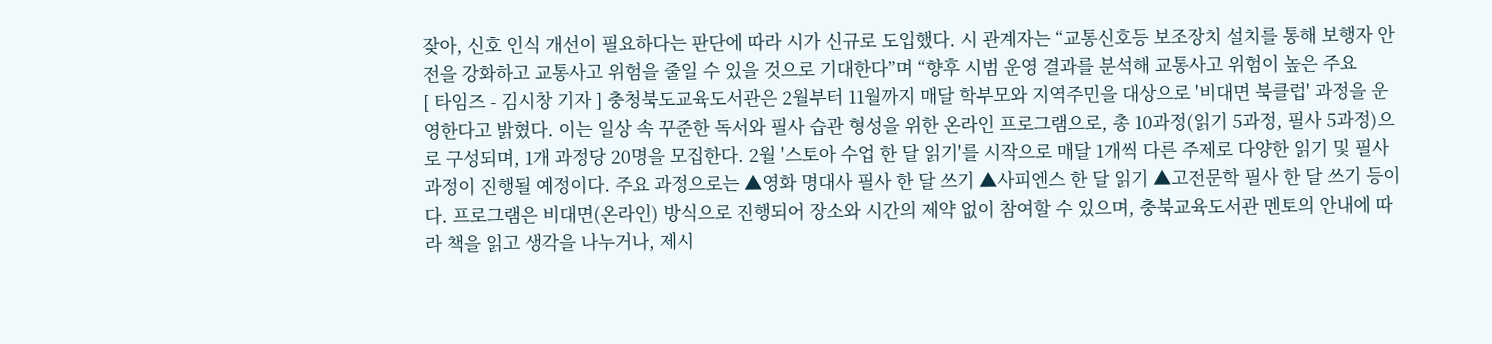잦아, 신호 인식 개선이 필요하다는 판단에 따라 시가 신규로 도입했다. 시 관계자는 “교통신호등 보조장치 설치를 통해 보행자 안전을 강화하고 교통사고 위험을 줄일 수 있을 것으로 기대한다”며 “향후 시범 운영 결과를 분석해 교통사고 위험이 높은 주요
[ 타임즈 - 김시창 기자 ] 충청북도교육도서관은 2월부터 11월까지 매달 학부모와 지역주민을 대상으로 '비대면 북클럽' 과정을 운영한다고 밝혔다. 이는 일상 속 꾸준한 독서와 필사 습관 형성을 위한 온라인 프로그램으로, 총 10과정(읽기 5과정, 필사 5과정)으로 구성되며, 1개 과정당 20명을 모집한다. 2월 '스토아 수업 한 달 읽기'를 시작으로 매달 1개씩 다른 주제로 다양한 읽기 및 필사 과정이 진행될 예정이다. 주요 과정으로는 ▲영화 명대사 필사 한 달 쓰기 ▲사피엔스 한 달 읽기 ▲고전문학 필사 한 달 쓰기 등이다. 프로그램은 비대면(온라인) 방식으로 진행되어 장소와 시간의 제약 없이 참여할 수 있으며, 충북교육도서관 멘토의 안내에 따라 책을 읽고 생각을 나누거나, 제시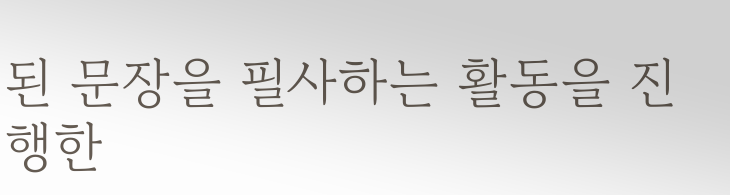된 문장을 필사하는 활동을 진행한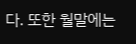다. 또한 월말에는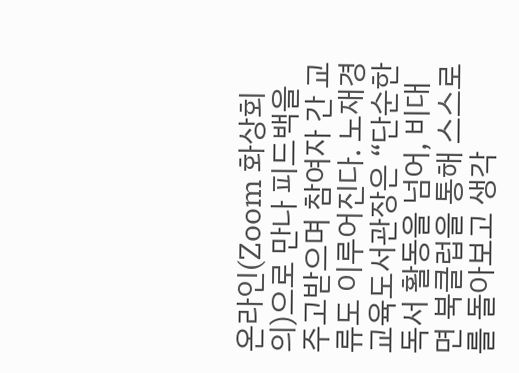온라인(Zoom 화상회의)으로 만나 피드백을 주고받으며 참여자 간 교류도 이루어진다. 노재경 교육도서관장은 “단순한 독서 활동을 넘어, 비대면 북클럽을 통해 스스로를 돌아보고 생각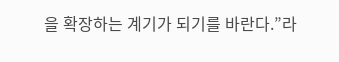을 확장하는 계기가 되기를 바란다.”라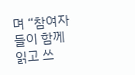며 “참여자들이 함께 읽고 쓰